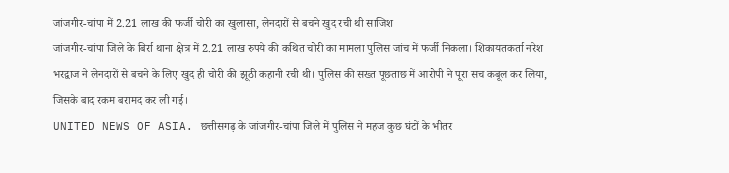जांजगीर-चांपा में 2.21 लाख की फर्जी चोरी का खुलासा, लेनदारों से बचने खुद रची थी साजिश
जांजगीर-चांपा जिले के बिर्रा थाना क्षेत्र में 2.21 लाख रुपये की कथित चोरी का मामला पुलिस जांच में फर्जी निकला। शिकायतकर्ता नरेश भरद्वाज ने लेनदारों से बचने के लिए खुद ही चोरी की झूठी कहानी रची थी। पुलिस की सख्त पूछताछ में आरोपी ने पूरा सच कबूल कर लिया, जिसके बाद रकम बरामद कर ली गई।
UNITED NEWS OF ASIA. छत्तीसगढ़ के जांजगीर-चांपा जिले में पुलिस ने महज कुछ घंटों के भीतर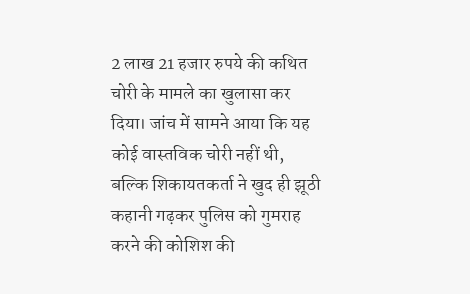2 लाख 21 हजार रुपये की कथित चोरी के मामले का खुलासा कर दिया। जांच में सामने आया कि यह कोई वास्तविक चोरी नहीं थी, बल्कि शिकायतकर्ता ने खुद ही झूठी कहानी गढ़कर पुलिस को गुमराह करने की कोशिश की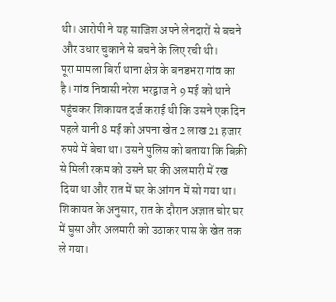थी। आरोपी ने यह साजिश अपने लेनदारों से बचने और उधार चुकाने से बचने के लिए रची थी।
पूरा मामला बिर्रा थाना क्षेत्र के बनडभरा गांव का है। गांव निवासी नरेश भरद्वाज ने 9 मई को थाने पहुंचकर शिकायत दर्ज कराई थी कि उसने एक दिन पहले यानी 8 मई को अपना खेत 2 लाख 21 हजार रुपये में बेचा था। उसने पुलिस को बताया कि बिक्री से मिली रकम को उसने घर की अलमारी में रख दिया था और रात में घर के आंगन में सो गया था।
शिकायत के अनुसार, रात के दौरान अज्ञात चोर घर में घुसा और अलमारी को उठाकर पास के खेत तक ले गया।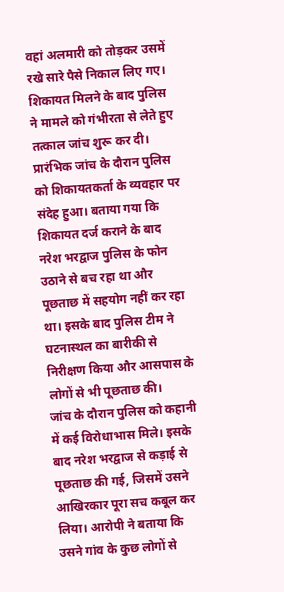वहां अलमारी को तोड़कर उसमें रखे सारे पैसे निकाल लिए गए। शिकायत मिलने के बाद पुलिस ने मामले को गंभीरता से लेते हुए तत्काल जांच शुरू कर दी।
प्रारंभिक जांच के दौरान पुलिस को शिकायतकर्ता के व्यवहार पर संदेह हुआ। बताया गया कि शिकायत दर्ज कराने के बाद नरेश भरद्वाज पुलिस के फोन उठाने से बच रहा था और पूछताछ में सहयोग नहीं कर रहा था। इसके बाद पुलिस टीम ने घटनास्थल का बारीकी से निरीक्षण किया और आसपास के लोगों से भी पूछताछ की।
जांच के दौरान पुलिस को कहानी में कई विरोधाभास मिले। इसके बाद नरेश भरद्वाज से कड़ाई से पूछताछ की गई, जिसमें उसने आखिरकार पूरा सच कबूल कर लिया। आरोपी ने बताया कि उसने गांव के कुछ लोगों से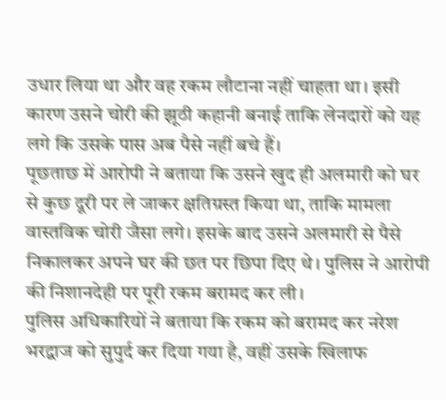उधार लिया था और वह रकम लौटाना नहीं चाहता था। इसी कारण उसने चोरी की झूठी कहानी बनाई ताकि लेनदारों को यह लगे कि उसके पास अब पैसे नहीं बचे हैं।
पूछताछ में आरोपी ने बताया कि उसने खुद ही अलमारी को घर से कुछ दूरी पर ले जाकर क्षतिग्रस्त किया था, ताकि मामला वास्तविक चोरी जैसा लगे। इसके बाद उसने अलमारी से पैसे निकालकर अपने घर की छत पर छिपा दिए थे। पुलिस ने आरोपी की निशानदेही पर पूरी रकम बरामद कर ली।
पुलिस अधिकारियों ने बताया कि रकम को बरामद कर नरेश भरद्वाज को सुपुर्द कर दिया गया है, वहीं उसके खिलाफ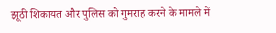झूठी शिकायत और पुलिस को गुमराह करने के मामले में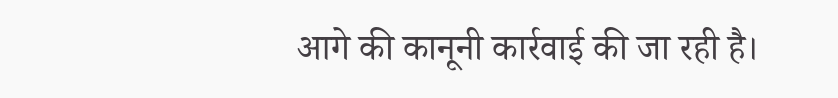आगे की कानूनी कार्रवाई की जा रही है।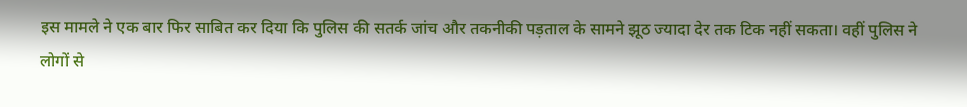इस मामले ने एक बार फिर साबित कर दिया कि पुलिस की सतर्क जांच और तकनीकी पड़ताल के सामने झूठ ज्यादा देर तक टिक नहीं सकता। वहीं पुलिस ने लोगों से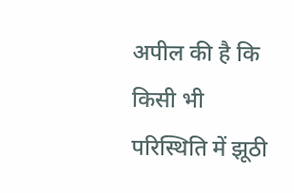अपील की है कि किसी भी परिस्थिति में झूठी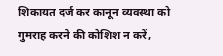शिकायत दर्ज कर कानून व्यवस्था को गुमराह करने की कोशिश न करें,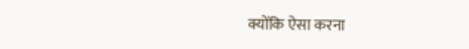क्योंकि ऐसा करना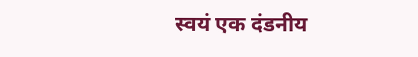स्वयं एक दंडनीय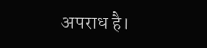अपराध है।